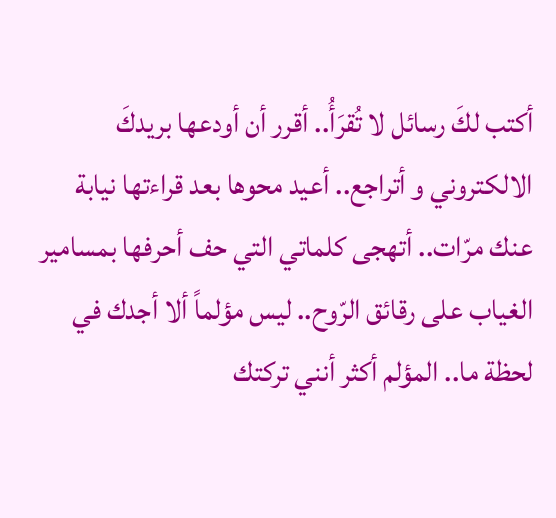أكتب لكَ رسائل لا تُقرَأُ.. أقرر أن أودعها بريدكَ الالكتروني و أتراجع.. أعيد محوها بعد قراءتها نيابة عنك مرّات.. أتهجى كلماتي التي حف أحرفها بمسامير الغياب على رقائق الرّوح.. ليس مؤلماً ألا أجدك في لحظة ما.. المؤلم أكثر أنني تركتك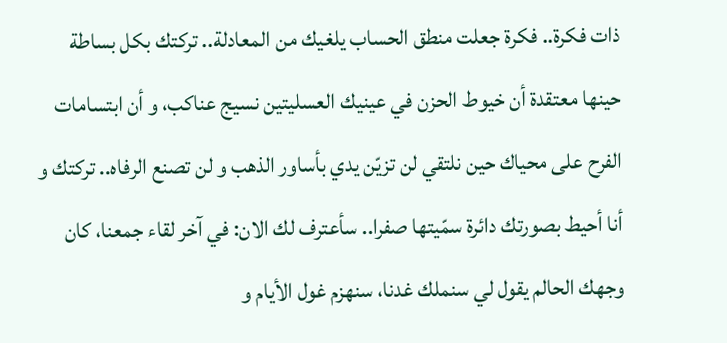ذات فكرة.. فكرة جعلت منطق الحساب يلغيك من المعادلة.. تركتك بكل بساطة حينها معتقدة أن خيوط الحزن في عينيك العسليتين نسيج عناكب، و أن ابتسامات الفرح على محياك حين نلتقي لن تزيّن يدي بأساور الذهب و لن تصنع الرفاه.. تركتك و أنا أحيط بصورتك دائرة سمّيتها صفرا.. سأعترف لك الان: في آخر لقاء جمعنا، كان وجهك الحالم يقول لي سنملك غدنا، سنهزم غول الأيام و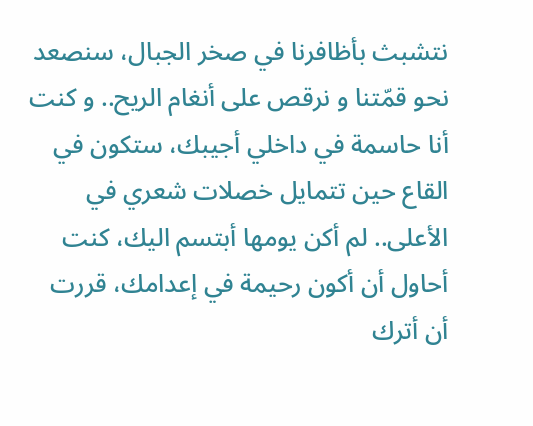نتشبث بأظافرنا في صخر الجبال، سنصعد نحو قمّتنا و نرقص على أنغام الريح.. و كنت أنا حاسمة في داخلي أجيبك، ستكون في القاع حين تتمايل خصلات شعري في الأعلى.. لم أكن يومها أبتسم اليك، كنت أحاول أن أكون رحيمة في إعدامك، قررت أن أترك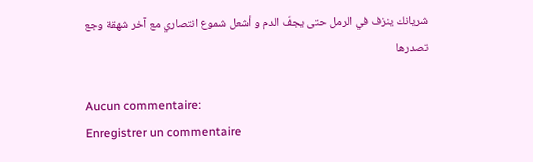شريانك ينزف في الرمل حتى يجفّ الدم و أشعل شموع انتصاري مع آخر شهقة وجع تصدرها

Aucun commentaire:
Enregistrer un commentaire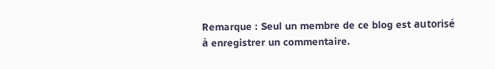Remarque : Seul un membre de ce blog est autorisé à enregistrer un commentaire.